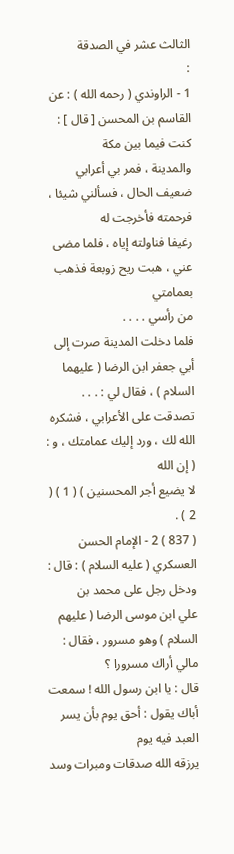الثالث عشر في الصدقة
:
1 - الراوندي ( رحمه الله ) : عن القاسم بن المحسن [ قال ] : كنت فيما بين مكة
والمدينة ، فمر بي أعرابي ضعيف الحال ، فسألني شيئا ، فرحمته فأخرجت له
رغيفا فناولته إياه ، فلما مضى عني ، هبت ريح زوبعة فذهب بعمامتي
من رأسي . . . .
فلما دخلت المدينة صرت إلى أبي جعفر ابن الرضا ( عليهما السلام ) ، فقال لي : . . .
تصدقت على الأعرابي ، فشكره الله لك ، ورد إليك عمامتك ، و : ( إن الله
لا يضيع أجر المحسنين ) ( 1 ) ( 2 ) .
( 837 ) 2 - الإمام الحسن العسكري ( عليه السلام ) : قال : ودخل رجل على محمد بن
علي ابن موسى الرضا ( عليهم السلام ) وهو مسرور ، فقال : مالي أراك مسرورا ؟
قال : يا ابن رسول الله ! سمعت أباك يقول : أحق يوم بأن يسر العبد فيه يوم
يرزقه الله صدقات ومبرات وسد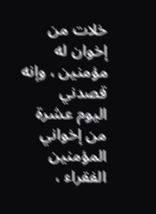خلات من إخوان له مؤمنين ، وإنه قصدني
اليوم عشرة من إخواني المؤمنين الفقراء ،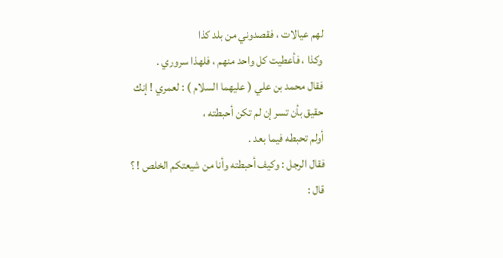لهم عيالات ، فقصدوني من بلد كذا
وكذا ، فأعطيت كل واحد منهم ، فلهذا سروري .
فقال محمد بن علي ( عليهما السلام ) : لعمري ! إنك حقيق بأن تسر إن لم تكن أحبطته ،
أولم تحبطه فيما بعد .
فقال الرجل : وكيف أحبطته وأنا من شيعتكم الخلص ! ؟
قال :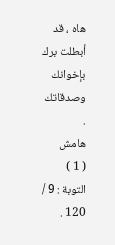هاه ، قد أبطلت برك بإخوانك وصدقاتك .
هامش
( 1 ) التوبة : 9 / 120 .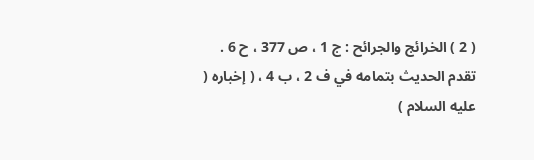( 2 ) الخرائج والجرائح : ج 1 ، ص 377 ، ح 6 .
تقدم الحديث بتمامه في ف 2 ، ب 4 ، ( إخباره ( عليه السلام )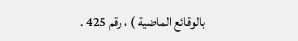بالوقائع الماضية ) ، رقم 425 .